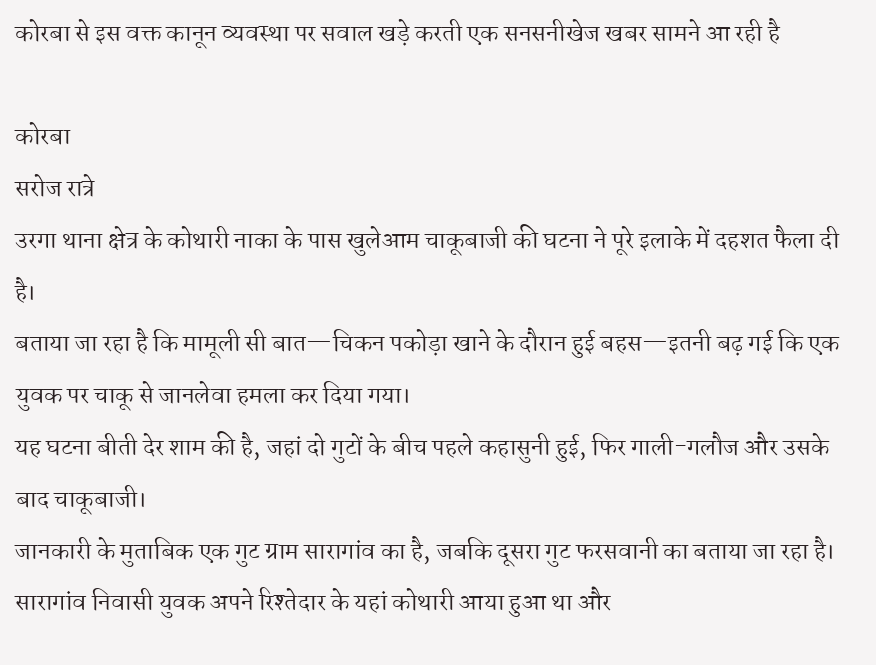कोरबा से इस वक्त कानून व्यवस्था पर सवाल खड़े करती एक सनसनीखेज खबर सामने आ रही है

कोरबा
सरोज रात्रे
उरगा थाना क्षेत्र के कोथारी नाका के पास खुलेआम चाकूबाजी की घटना ने पूरे इलाके में दहशत फैला दी है।
बताया जा रहा है कि मामूली सी बात—चिकन पकोड़ा खाने के दौरान हुई बहस—इतनी बढ़ गई कि एक युवक पर चाकू से जानलेवा हमला कर दिया गया।
यह घटना बीती देर शाम की है, जहां दो गुटों के बीच पहले कहासुनी हुई, फिर गाली-गलौज और उसके बाद चाकूबाजी।
जानकारी के मुताबिक एक गुट ग्राम सारागांव का है, जबकि दूसरा गुट फरसवानी का बताया जा रहा है।
सारागांव निवासी युवक अपने रिश्तेदार के यहां कोथारी आया हुआ था और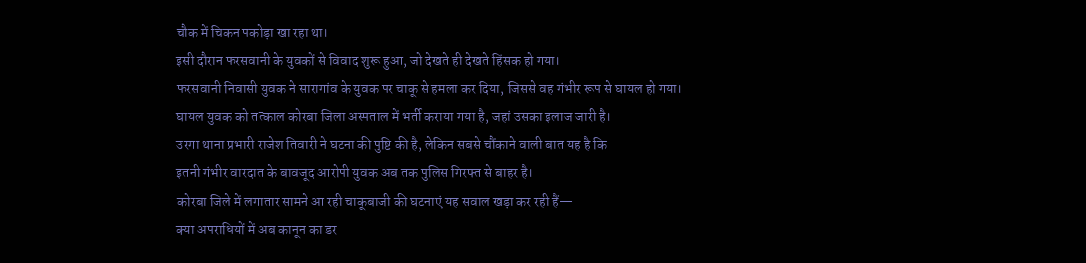चौक में चिकन पकोड़ा खा रहा था।
इसी दौरान फरसवानी के युवकों से विवाद शुरू हुआ, जो देखते ही देखते हिंसक हो गया।
फरसवानी निवासी युवक ने सारागांव के युवक पर चाकू से हमला कर दिया, जिससे वह गंभीर रूप से घायल हो गया।
घायल युवक को तत्काल कोरबा जिला अस्पताल में भर्ती कराया गया है, जहां उसका इलाज जारी है।
उरगा थाना प्रभारी राजेश तिवारी ने घटना की पुष्टि की है, लेकिन सबसे चौंकाने वाली बात यह है कि
इतनी गंभीर वारदात के बावजूद आरोपी युवक अब तक पुलिस गिरफ्त से बाहर है।
कोरबा जिले में लगातार सामने आ रही चाकूबाजी की घटनाएं यह सवाल खड़ा कर रही हैं—
क्या अपराधियों में अब कानून का डर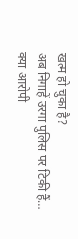खत्म हो चुका है?
अब निगाहें उरगा पुलिस पर टिकी हैं…
क्या आरोपी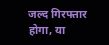जल्द गिरफ्तार होगा, या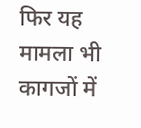फिर यह मामला भी कागजों में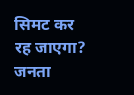सिमट कर रह जाएगा?
जनता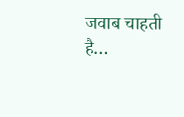जवाब चाहती है…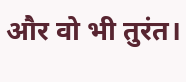और वो भी तुरंत।